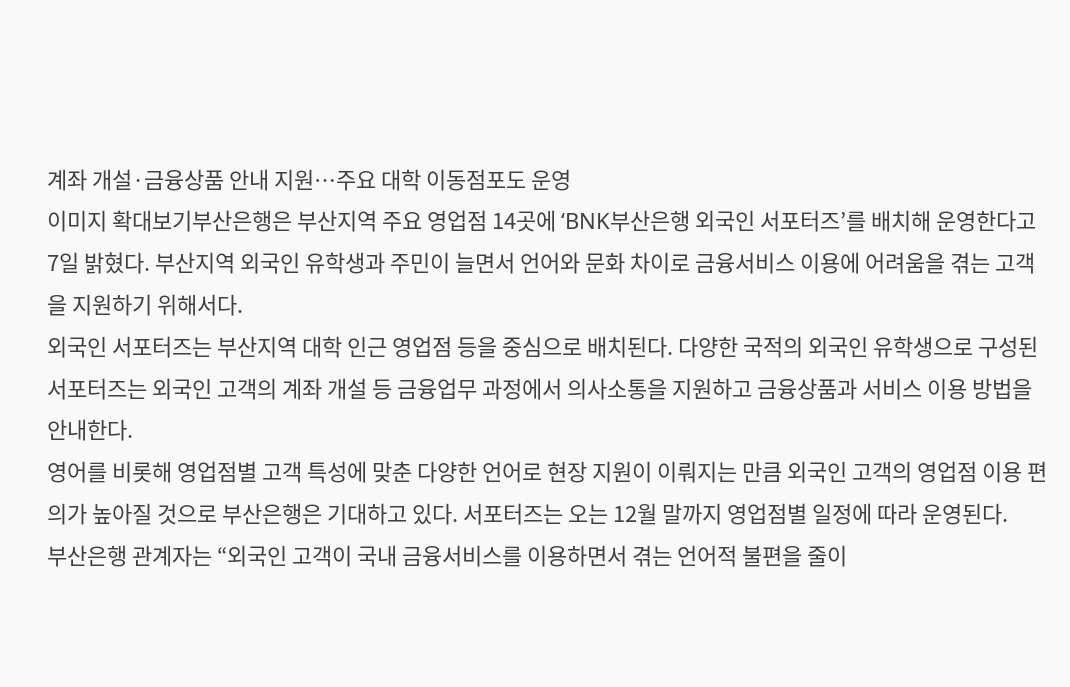계좌 개설·금융상품 안내 지원…주요 대학 이동점포도 운영
이미지 확대보기부산은행은 부산지역 주요 영업점 14곳에 ‘BNK부산은행 외국인 서포터즈’를 배치해 운영한다고 7일 밝혔다. 부산지역 외국인 유학생과 주민이 늘면서 언어와 문화 차이로 금융서비스 이용에 어려움을 겪는 고객을 지원하기 위해서다.
외국인 서포터즈는 부산지역 대학 인근 영업점 등을 중심으로 배치된다. 다양한 국적의 외국인 유학생으로 구성된 서포터즈는 외국인 고객의 계좌 개설 등 금융업무 과정에서 의사소통을 지원하고 금융상품과 서비스 이용 방법을 안내한다.
영어를 비롯해 영업점별 고객 특성에 맞춘 다양한 언어로 현장 지원이 이뤄지는 만큼 외국인 고객의 영업점 이용 편의가 높아질 것으로 부산은행은 기대하고 있다. 서포터즈는 오는 12월 말까지 영업점별 일정에 따라 운영된다.
부산은행 관계자는 “외국인 고객이 국내 금융서비스를 이용하면서 겪는 언어적 불편을 줄이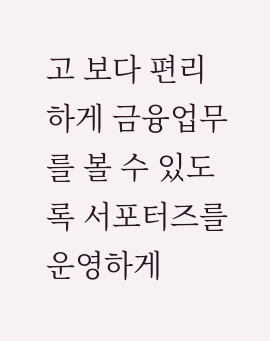고 보다 편리하게 금융업무를 볼 수 있도록 서포터즈를 운영하게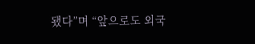됐다”며 “앞으로도 외국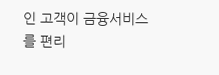인 고객이 금융서비스를 편리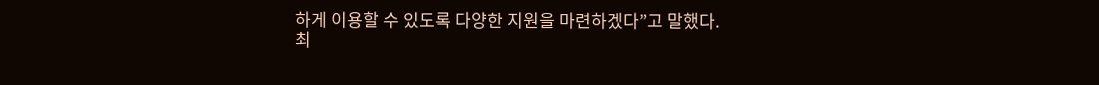하게 이용할 수 있도록 다양한 지원을 마련하겠다”고 말했다.
최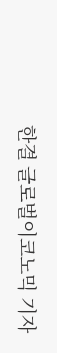한결 글로벌이코노믹 기자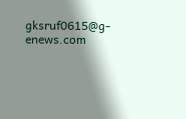gksruf0615@g-enews.com